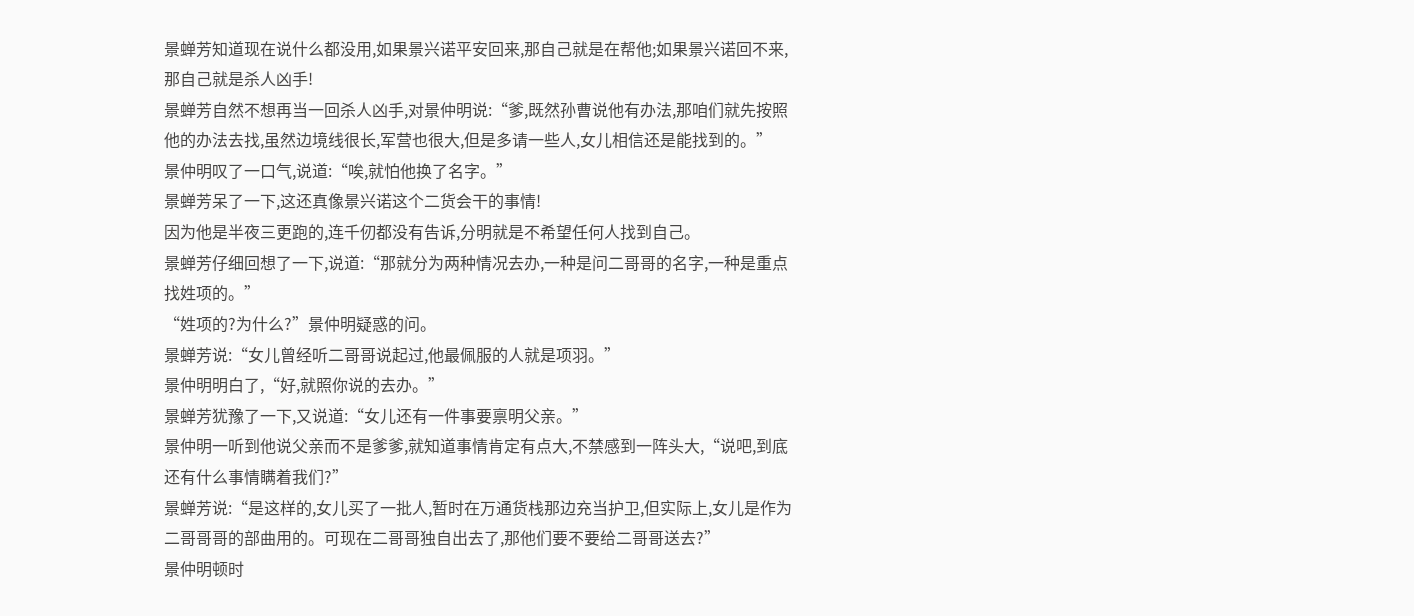景蝉芳知道现在说什么都没用,如果景兴诺平安回来,那自己就是在帮他;如果景兴诺回不来,那自己就是杀人凶手!
景蝉芳自然不想再当一回杀人凶手,对景仲明说:“爹,既然孙曹说他有办法,那咱们就先按照他的办法去找,虽然边境线很长,军营也很大,但是多请一些人,女儿相信还是能找到的。”
景仲明叹了一口气,说道:“唉,就怕他换了名字。”
景蝉芳呆了一下,这还真像景兴诺这个二货会干的事情!
因为他是半夜三更跑的,连千仞都没有告诉,分明就是不希望任何人找到自己。
景蝉芳仔细回想了一下,说道:“那就分为两种情况去办,一种是问二哥哥的名字,一种是重点找姓项的。”
“姓项的?为什么?”景仲明疑惑的问。
景蝉芳说:“女儿曾经听二哥哥说起过,他最佩服的人就是项羽。”
景仲明明白了,“好,就照你说的去办。”
景蝉芳犹豫了一下,又说道:“女儿还有一件事要禀明父亲。”
景仲明一听到他说父亲而不是爹爹,就知道事情肯定有点大,不禁感到一阵头大,“说吧,到底还有什么事情瞒着我们?”
景蝉芳说:“是这样的,女儿买了一批人,暂时在万通货栈那边充当护卫,但实际上,女儿是作为二哥哥哥的部曲用的。可现在二哥哥独自出去了,那他们要不要给二哥哥送去?”
景仲明顿时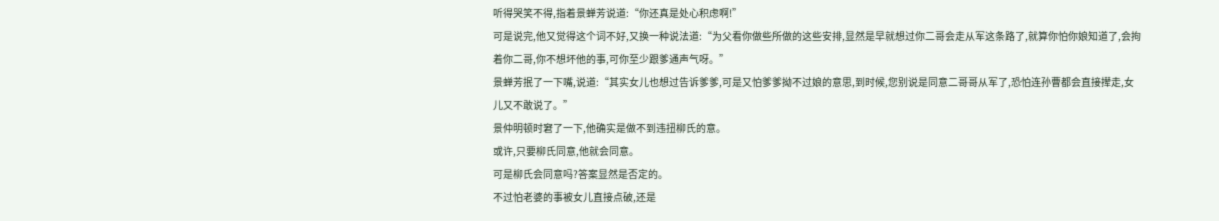听得哭笑不得,指着景蝉芳说道:“你还真是处心积虑啊!”
可是说完,他又觉得这个词不好,又换一种说法道:“为父看你做些所做的这些安排,显然是早就想过你二哥会走从军这条路了,就算你怕你娘知道了,会拘着你二哥,你不想坏他的事,可你至少跟爹通声气呀。”
景蝉芳抿了一下嘴,说道:“其实女儿也想过告诉爹爹,可是又怕爹爹拗不过娘的意思,到时候,您别说是同意二哥哥从军了,恐怕连孙曹都会直接撵走,女儿又不敢说了。”
景仲明顿时窘了一下,他确实是做不到违扭柳氏的意。
或许,只要柳氏同意,他就会同意。
可是柳氏会同意吗?答案显然是否定的。
不过怕老婆的事被女儿直接点破,还是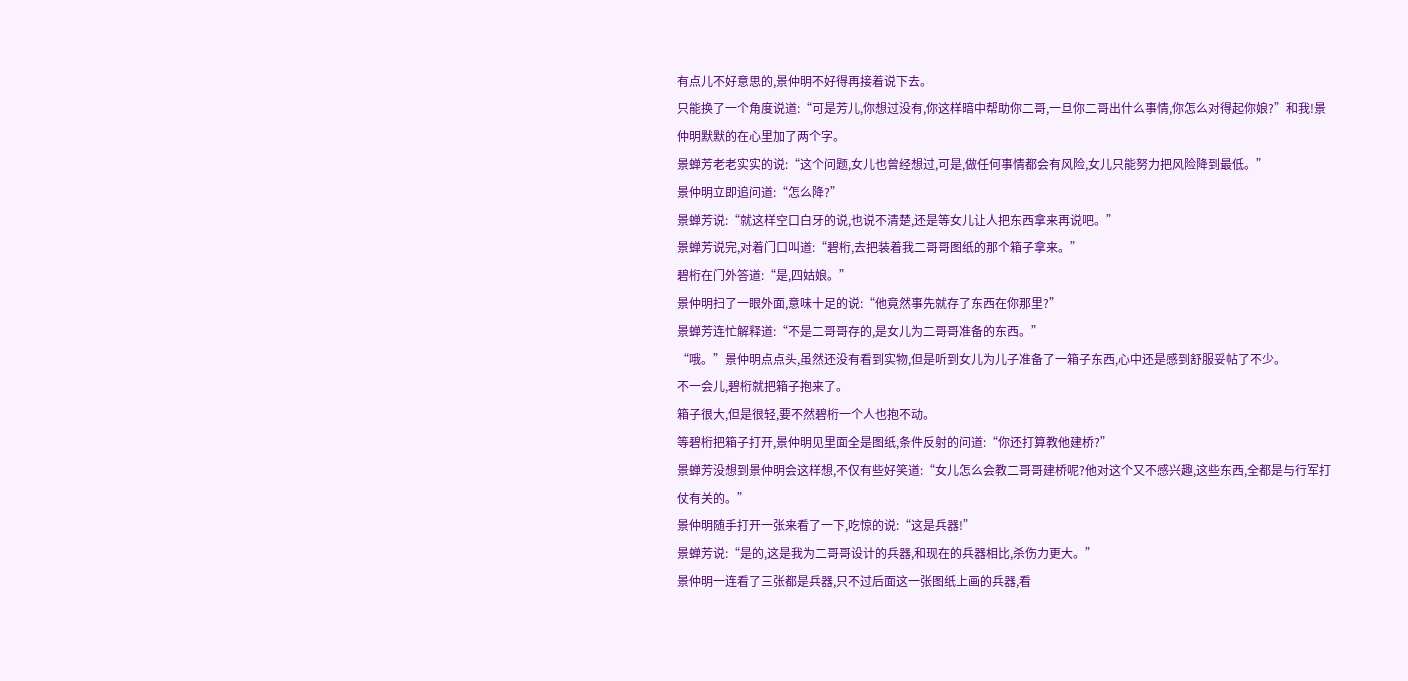有点儿不好意思的,景仲明不好得再接着说下去。
只能换了一个角度说道:“可是芳儿,你想过没有,你这样暗中帮助你二哥,一旦你二哥出什么事情,你怎么对得起你娘?”和我!景仲明默默的在心里加了两个字。
景蝉芳老老实实的说:“这个问题,女儿也曾经想过,可是,做任何事情都会有风险,女儿只能努力把风险降到最低。”
景仲明立即追问道:“怎么降?”
景蝉芳说:“就这样空口白牙的说,也说不清楚,还是等女儿让人把东西拿来再说吧。”
景蝉芳说完,对着门口叫道:“碧桁,去把装着我二哥哥图纸的那个箱子拿来。”
碧桁在门外答道:“是,四姑娘。”
景仲明扫了一眼外面,意味十足的说:“他竟然事先就存了东西在你那里?”
景蝉芳连忙解释道:“不是二哥哥存的,是女儿为二哥哥准备的东西。”
“哦。”景仲明点点头,虽然还没有看到实物,但是听到女儿为儿子准备了一箱子东西,心中还是感到舒服妥帖了不少。
不一会儿,碧桁就把箱子抱来了。
箱子很大,但是很轻,要不然碧桁一个人也抱不动。
等碧桁把箱子打开,景仲明见里面全是图纸,条件反射的问道:“你还打算教他建桥?”
景蝉芳没想到景仲明会这样想,不仅有些好笑道:“女儿怎么会教二哥哥建桥呢?他对这个又不感兴趣,这些东西,全都是与行军打仗有关的。”
景仲明随手打开一张来看了一下,吃惊的说:“这是兵器!”
景蝉芳说:“是的,这是我为二哥哥设计的兵器,和现在的兵器相比,杀伤力更大。”
景仲明一连看了三张都是兵器,只不过后面这一张图纸上画的兵器,看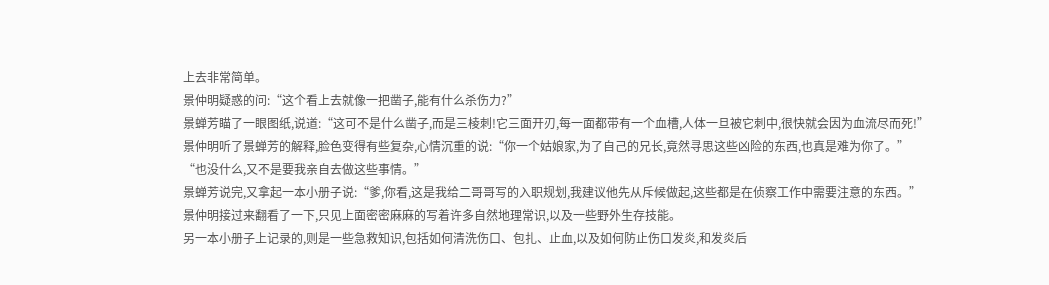上去非常简单。
景仲明疑惑的问:“这个看上去就像一把凿子,能有什么杀伤力?”
景蝉芳瞄了一眼图纸,说道:“这可不是什么凿子,而是三棱刺!它三面开刃,每一面都带有一个血槽,人体一旦被它刺中,很快就会因为血流尽而死!”
景仲明听了景蝉芳的解释,脸色变得有些复杂,心情沉重的说:“你一个姑娘家,为了自己的兄长,竟然寻思这些凶险的东西,也真是难为你了。”
“也没什么,又不是要我亲自去做这些事情。”
景蝉芳说完,又拿起一本小册子说:“爹,你看,这是我给二哥哥写的入职规划,我建议他先从斥候做起,这些都是在侦察工作中需要注意的东西。”
景仲明接过来翻看了一下,只见上面密密麻麻的写着许多自然地理常识,以及一些野外生存技能。
另一本小册子上记录的,则是一些急救知识,包括如何清洗伤口、包扎、止血,以及如何防止伤口发炎,和发炎后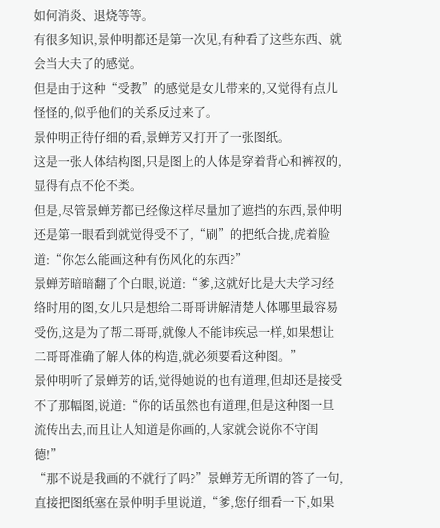如何消炎、退烧等等。
有很多知识,景仲明都还是第一次见,有种看了这些东西、就会当大夫了的感觉。
但是由于这种“受教”的感觉是女儿带来的,又觉得有点儿怪怪的,似乎他们的关系反过来了。
景仲明正待仔细的看,景蝉芳又打开了一张图纸。
这是一张人体结构图,只是图上的人体是穿着背心和裤衩的,显得有点不伦不类。
但是,尽管景蝉芳都已经像这样尽量加了遮挡的东西,景仲明还是第一眼看到就觉得受不了,“刷”的把纸合拢,虎着脸道:“你怎么能画这种有伤风化的东西?”
景蝉芳暗暗翻了个白眼,说道:“爹,这就好比是大夫学习经络时用的图,女儿只是想给二哥哥讲解清楚人体哪里最容易受伤,这是为了帮二哥哥,就像人不能讳疾忌一样,如果想让二哥哥准确了解人体的构造,就必须要看这种图。”
景仲明听了景蝉芳的话,觉得她说的也有道理,但却还是接受不了那幅图,说道:“你的话虽然也有道理,但是这种图一旦流传出去,而且让人知道是你画的,人家就会说你不守闺德!”
“那不说是我画的不就行了吗?”景蝉芳无所谓的答了一句,直接把图纸塞在景仲明手里说道,“爹,您仔细看一下,如果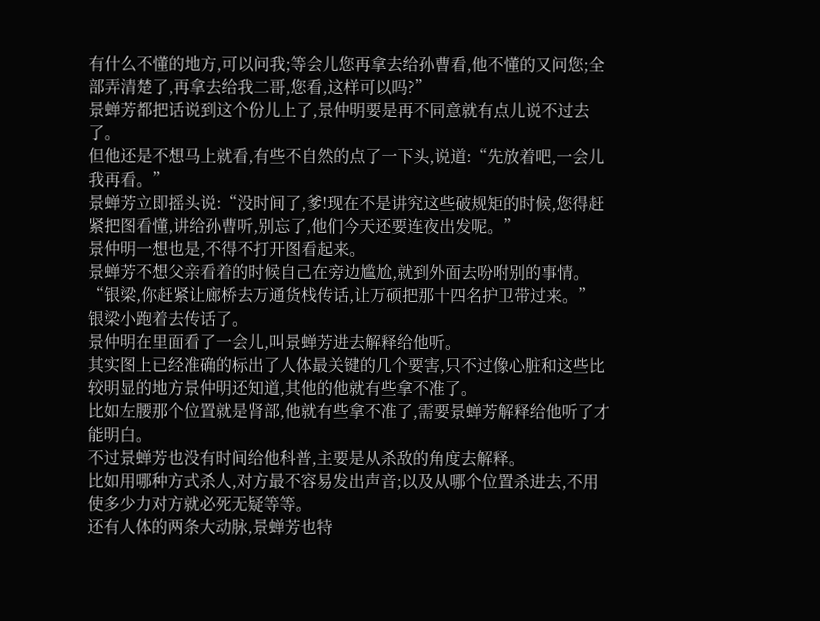有什么不懂的地方,可以问我;等会儿您再拿去给孙曹看,他不懂的又问您;全部弄清楚了,再拿去给我二哥,您看,这样可以吗?”
景蝉芳都把话说到这个份儿上了,景仲明要是再不同意就有点儿说不过去了。
但他还是不想马上就看,有些不自然的点了一下头,说道:“先放着吧,一会儿我再看。”
景蝉芳立即摇头说:“没时间了,爹!现在不是讲究这些破规矩的时候,您得赶紧把图看懂,讲给孙曹听,别忘了,他们今天还要连夜出发呢。”
景仲明一想也是,不得不打开图看起来。
景蝉芳不想父亲看着的时候自己在旁边尴尬,就到外面去吩咐别的事情。
“银梁,你赶紧让廊桥去万通货栈传话,让万硕把那十四名护卫带过来。”
银梁小跑着去传话了。
景仲明在里面看了一会儿,叫景蝉芳进去解释给他听。
其实图上已经准确的标出了人体最关键的几个要害,只不过像心脏和这些比较明显的地方景仲明还知道,其他的他就有些拿不准了。
比如左腰那个位置就是肾部,他就有些拿不准了,需要景蝉芳解释给他听了才能明白。
不过景蝉芳也没有时间给他科普,主要是从杀敌的角度去解释。
比如用哪种方式杀人,对方最不容易发出声音;以及从哪个位置杀进去,不用使多少力对方就必死无疑等等。
还有人体的两条大动脉,景蝉芳也特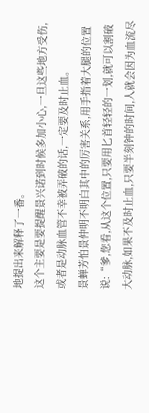地提出来解释了一番。
这个主要是要提醒景兴诺到时候多加小心,一旦这些地方受伤,或者是动脉血管不幸被弄破的话,一定要及时止血。
景蝉芳怕景仲明不明白其中的厉害关系,用手指着大腿的位置说:“爹,您看,从这个位置,只要用匕首轻轻的一划,就可以割破大动脉,如果不及时止血,只要半刻钟的时间,人就会因为血流尽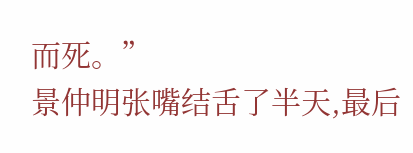而死。”
景仲明张嘴结舌了半天,最后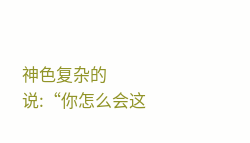神色复杂的说:“你怎么会这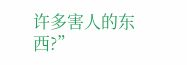许多害人的东西?”